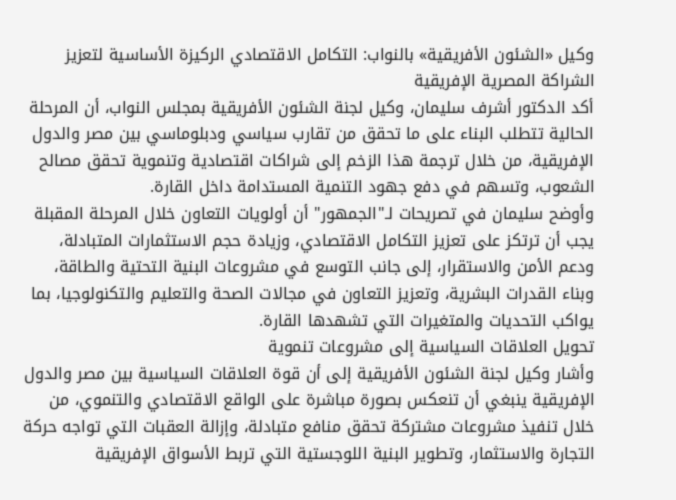وكيل «الشئون الأفريقية» بالنواب: التكامل الاقتصادي الركيزة الأساسية لتعزيز الشراكة المصرية الإفريقية
أكد الدكتور أشرف سليمان، وكيل لجنة الشئون الأفريقية بمجلس النواب، أن المرحلة الحالية تتطلب البناء على ما تحقق من تقارب سياسي ودبلوماسي بين مصر والدول الإفريقية، من خلال ترجمة هذا الزخم إلى شراكات اقتصادية وتنموية تحقق مصالح الشعوب، وتسهم في دفع جهود التنمية المستدامة داخل القارة.
وأوضح سليمان في تصريحات لـ"الجمهور" أن أولويات التعاون خلال المرحلة المقبلة يجب أن ترتكز على تعزيز التكامل الاقتصادي، وزيادة حجم الاستثمارات المتبادلة، ودعم الأمن والاستقرار، إلى جانب التوسع في مشروعات البنية التحتية والطاقة، وبناء القدرات البشرية، وتعزيز التعاون في مجالات الصحة والتعليم والتكنولوجيا، بما يواكب التحديات والمتغيرات التي تشهدها القارة.
تحويل العلاقات السياسية إلى مشروعات تنموية
وأشار وكيل لجنة الشئون الأفريقية إلى أن قوة العلاقات السياسية بين مصر والدول الإفريقية ينبغي أن تنعكس بصورة مباشرة على الواقع الاقتصادي والتنموي، من خلال تنفيذ مشروعات مشتركة تحقق منافع متبادلة، وإزالة العقبات التي تواجه حركة التجارة والاستثمار، وتطوير البنية اللوجستية التي تربط الأسواق الإفريقية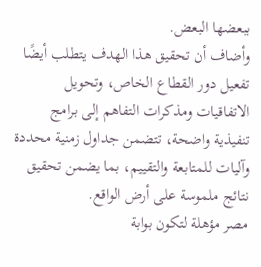ببعضها البعض.
وأضاف أن تحقيق هذا الهدف يتطلب أيضًا تفعيل دور القطاع الخاص، وتحويل الاتفاقيات ومذكرات التفاهم إلى برامج تنفيذية واضحة، تتضمن جداول زمنية محددة وآليات للمتابعة والتقييم، بما يضمن تحقيق نتائج ملموسة على أرض الواقع.
مصر مؤهلة لتكون بوابة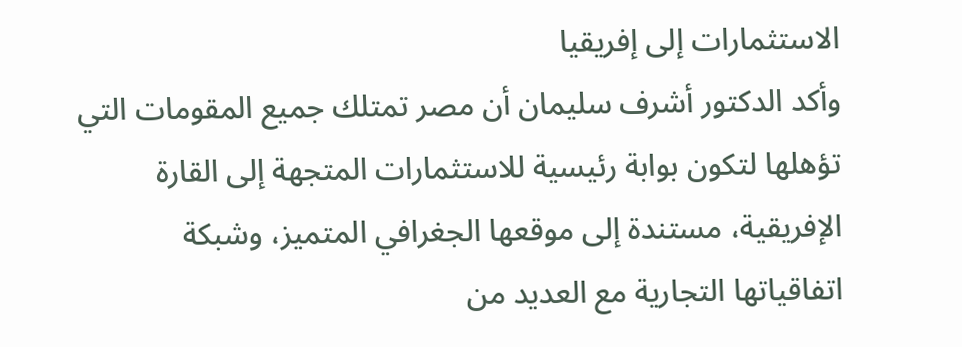الاستثمارات إلى إفريقيا
وأكد الدكتور أشرف سليمان أن مصر تمتلك جميع المقومات التي تؤهلها لتكون بوابة رئيسية للاستثمارات المتجهة إلى القارة الإفريقية، مستندة إلى موقعها الجغرافي المتميز، وشبكة اتفاقياتها التجارية مع العديد من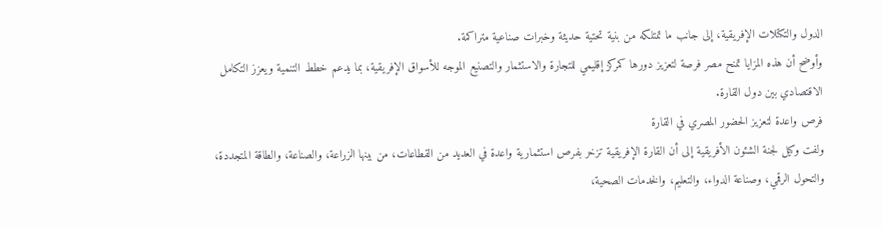الدول والتكتلات الإفريقية، إلى جانب ما تمتلكه من بنية تحتية حديثة وخبرات صناعية متراكمة.
وأوضح أن هذه المزايا تمنح مصر فرصة لتعزيز دورها كمركز إقليمي للتجارة والاستثمار والتصنيع الموجه للأسواق الإفريقية، بما يدعم خطط التنمية ويعزز التكامل الاقتصادي بين دول القارة.
فرص واعدة لتعزيز الحضور المصري في القارة
ولفت وكيل لجنة الشئون الأفريقية إلى أن القارة الإفريقية تزخر بفرص استثمارية واعدة في العديد من القطاعات، من بينها الزراعة، والصناعة، والطاقة المتجددة، والتحول الرقمي، وصناعة الدواء، والتعليم، والخدمات الصحية،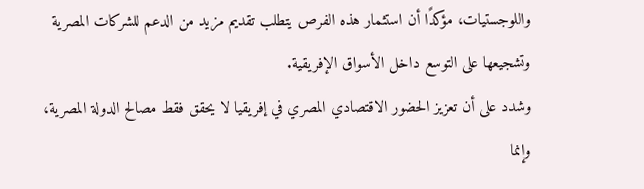واللوجستيات، مؤكدًا أن استثمار هذه الفرص يتطلب تقديم مزيد من الدعم للشركات المصرية وتشجيعها على التوسع داخل الأسواق الإفريقية.
وشدد على أن تعزيز الحضور الاقتصادي المصري في إفريقيا لا يحقق فقط مصالح الدولة المصرية، وإنما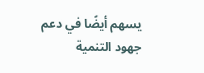يسهم أيضًا في دعم جهود التنمية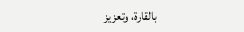بالقارة، وتعزيز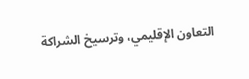التعاون الإقليمي، وترسيخ الشراكة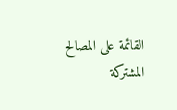القائمة على المصالح المشتركة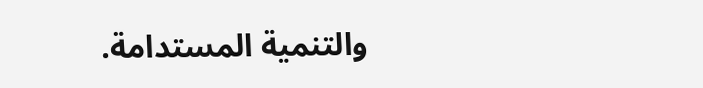والتنمية المستدامة.